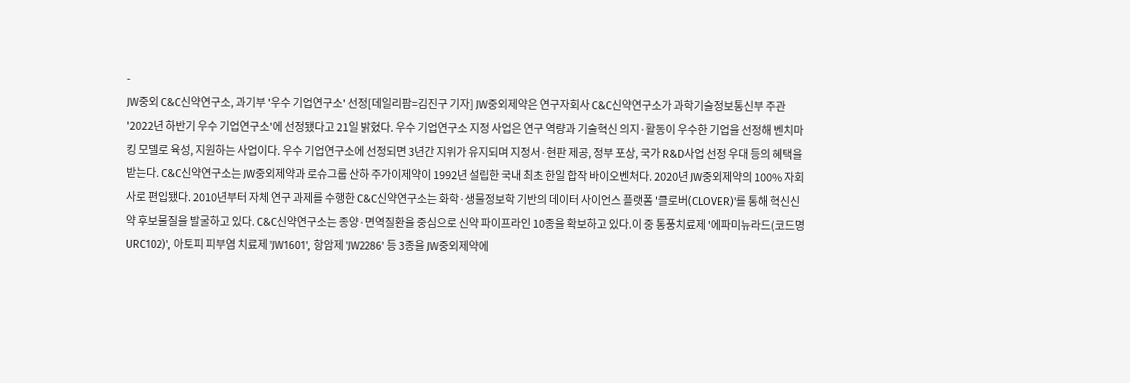-
JW중외 C&C신약연구소, 과기부 '우수 기업연구소' 선정[데일리팜=김진구 기자] JW중외제약은 연구자회사 C&C신약연구소가 과학기술정보통신부 주관 '2022년 하반기 우수 기업연구소'에 선정됐다고 21일 밝혔다. 우수 기업연구소 지정 사업은 연구 역량과 기술혁신 의지·활동이 우수한 기업을 선정해 벤치마킹 모델로 육성, 지원하는 사업이다. 우수 기업연구소에 선정되면 3년간 지위가 유지되며 지정서·현판 제공, 정부 포상, 국가 R&D사업 선정 우대 등의 혜택을 받는다. C&C신약연구소는 JW중외제약과 로슈그룹 산하 주가이제약이 1992년 설립한 국내 최초 한일 합작 바이오벤처다. 2020년 JW중외제약의 100% 자회사로 편입됐다. 2010년부터 자체 연구 과제를 수행한 C&C신약연구소는 화학·생물정보학 기반의 데이터 사이언스 플랫폼 '클로버(CLOVER)'를 통해 혁신신약 후보물질을 발굴하고 있다. C&C신약연구소는 종양·면역질환을 중심으로 신약 파이프라인 10종을 확보하고 있다.이 중 통풍치료제 '에파미뉴라드(코드명 URC102)', 아토피 피부염 치료제 'JW1601', 항암제 'JW2286' 등 3종을 JW중외제약에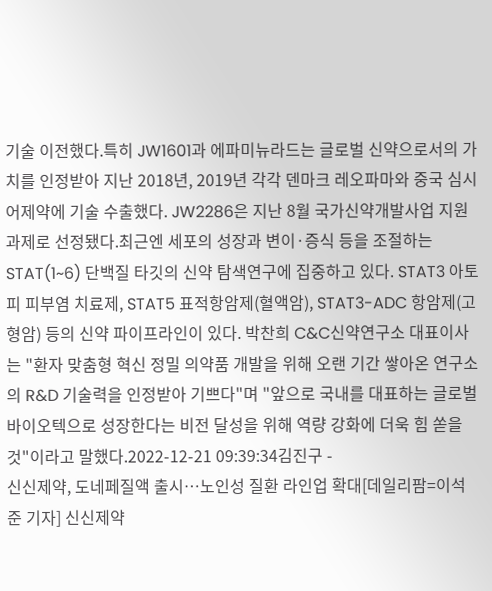기술 이전했다.특히 JW1601과 에파미뉴라드는 글로벌 신약으로서의 가치를 인정받아 지난 2018년, 2019년 각각 덴마크 레오파마와 중국 심시어제약에 기술 수출했다. JW2286은 지난 8월 국가신약개발사업 지원과제로 선정됐다.최근엔 세포의 성장과 변이·증식 등을 조절하는 STAT(1~6) 단백질 타깃의 신약 탐색연구에 집중하고 있다. STAT3 아토피 피부염 치료제, STAT5 표적항암제(혈액암), STAT3-ADC 항암제(고형암) 등의 신약 파이프라인이 있다. 박찬희 C&C신약연구소 대표이사는 "환자 맞춤형 혁신 정밀 의약품 개발을 위해 오랜 기간 쌓아온 연구소의 R&D 기술력을 인정받아 기쁘다"며 "앞으로 국내를 대표하는 글로벌 바이오텍으로 성장한다는 비전 달성을 위해 역량 강화에 더욱 힘 쏟을 것"이라고 말했다.2022-12-21 09:39:34김진구 -
신신제약, 도네페질액 출시…노인성 질환 라인업 확대[데일리팜=이석준 기자] 신신제약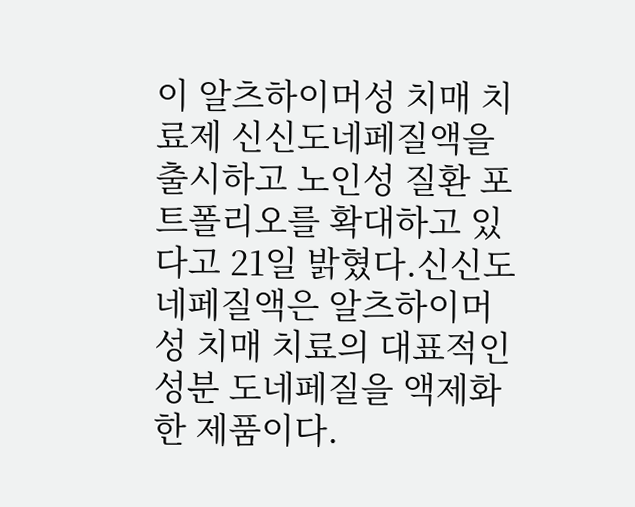이 알츠하이머성 치매 치료제 신신도네페질액을 출시하고 노인성 질환 포트폴리오를 확대하고 있다고 21일 밝혔다.신신도네페질액은 알츠하이머성 치매 치료의 대표적인 성분 도네페질을 액제화 한 제품이다.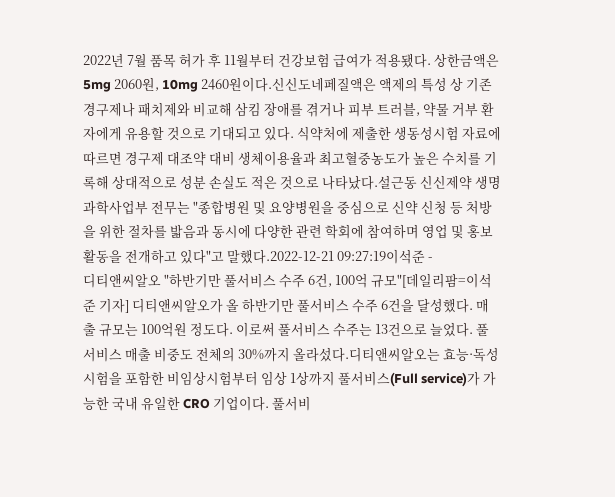2022년 7월 품목 허가 후 11월부터 건강보험 급여가 적용됐다. 상한금액은 5mg 2060원, 10mg 2460원이다.신신도네페질액은 액제의 특성 상 기존 경구제나 패치제와 비교해 삼킴 장애를 겪거나 피부 트러블, 약물 거부 환자에게 유용할 것으로 기대되고 있다. 식약처에 제출한 생동성시험 자료에 따르면 경구제 대조약 대비 생체이용율과 최고혈중농도가 높은 수치를 기록해 상대적으로 성분 손실도 적은 것으로 나타났다.설근동 신신제약 생명과학사업부 전무는 "종합병원 및 요양병원을 중심으로 신약 신청 등 처방을 위한 절차를 밟음과 동시에 다양한 관련 학회에 참여하며 영업 및 홍보 활동을 전개하고 있다"고 말했다.2022-12-21 09:27:19이석준 -
디티앤씨알오 "하반기만 풀서비스 수주 6건, 100억 규모"[데일리팜=이석준 기자] 디티앤씨알오가 올 하반기만 풀서비스 수주 6건을 달성했다. 매출 규모는 100억원 정도다. 이로써 풀서비스 수주는 13건으로 늘었다. 풀서비스 매출 비중도 전체의 30%까지 올라섰다.디티앤씨알오는 효능·독성 시험을 포함한 비임상시험부터 임상 1상까지 풀서비스(Full service)가 가능한 국내 유일한 CRO 기업이다. 풀서비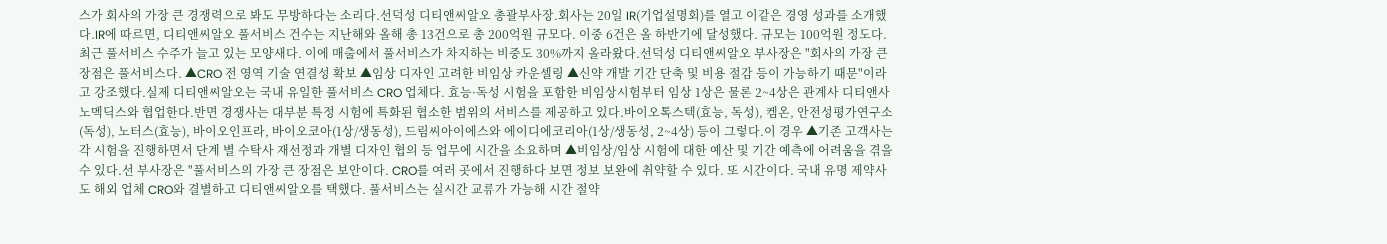스가 회사의 가장 큰 경쟁력으로 봐도 무방하다는 소리다.선덕성 디티앤씨알오 총괄부사장.회사는 20일 IR(기업설명회)를 열고 이같은 경영 성과를 소개했다.IR에 따르면, 디티앤씨알오 풀서비스 건수는 지난해와 올해 총 13건으로 총 200억원 규모다. 이중 6건은 올 하반기에 달성했다. 규모는 100억원 정도다.최근 풀서비스 수주가 늘고 있는 모양새다. 이에 매출에서 풀서비스가 차지하는 비중도 30%까지 올라왔다.선덕성 디티앤씨알오 부사장은 "회사의 가장 큰 장점은 풀서비스다. ▲CRO 전 영역 기술 연결성 확보 ▲임상 디자인 고려한 비임상 카운셀링 ▲신약 개발 기간 단축 및 비용 절감 등이 가능하기 때문"이라고 강조했다.실제 디티앤씨알오는 국내 유일한 풀서비스 CRO 업체다. 효능·독성 시험을 포함한 비임상시험부터 임상 1상은 물론 2~4상은 관계사 디티앤사노멕딕스와 협업한다.반면 경쟁사는 대부분 특정 시험에 특화된 협소한 범위의 서비스를 제공하고 있다.바이오톡스텍(효능, 독성), 켐온, 안전성평가연구소(독성), 노터스(효능), 바이오인프라, 바이오코아(1상/생동성), 드림씨아이에스와 에이디에코리아(1상/생동성, 2~4상) 등이 그렇다.이 경우 ▲기존 고객사는 각 시험을 진행하면서 단계 별 수탁사 재선정과 개별 디자인 협의 등 업무에 시간을 소요하며 ▲비임상/임상 시험에 대한 예산 및 기간 예측에 어려움을 겪을 수 있다.선 부사장은 "풀서비스의 가장 큰 장점은 보안이다. CRO를 여러 곳에서 진행하다 보면 정보 보완에 취약할 수 있다. 또 시간이다. 국내 유명 제약사도 해외 업체 CRO와 결별하고 디티앤씨알오를 택했다. 풀서비스는 실시간 교류가 가능해 시간 절약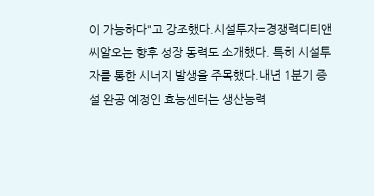이 가능하다"고 강조했다.시설투자=경쟁력디티앤씨알오는 향후 성장 동력도 소개했다. 특히 시설투자를 통한 시너지 발생을 주목했다.내년 1분기 증설 완공 예정인 효능센터는 생산능력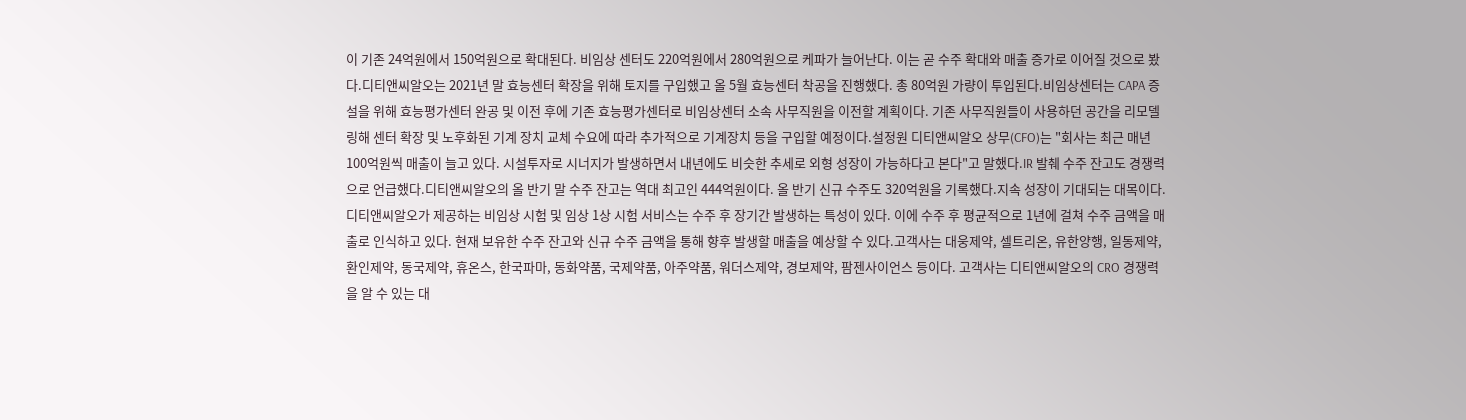이 기존 24억원에서 150억원으로 확대된다. 비임상 센터도 220억원에서 280억원으로 케파가 늘어난다. 이는 곧 수주 확대와 매출 증가로 이어질 것으로 봤다.디티앤씨알오는 2021년 말 효능센터 확장을 위해 토지를 구입했고 올 5월 효능센터 착공을 진행했다. 총 80억원 가량이 투입된다.비임상센터는 CAPA 증설을 위해 효능평가센터 완공 및 이전 후에 기존 효능평가센터로 비임상센터 소속 사무직원을 이전할 계획이다. 기존 사무직원들이 사용하던 공간을 리모델링해 센터 확장 및 노후화된 기계 장치 교체 수요에 따라 추가적으로 기계장치 등을 구입할 예정이다.설정원 디티앤씨알오 상무(CFO)는 "회사는 최근 매년 100억원씩 매출이 늘고 있다. 시설투자로 시너지가 발생하면서 내년에도 비슷한 추세로 외형 성장이 가능하다고 본다"고 말했다.IR 발췌 수주 잔고도 경쟁력으로 언급했다.디티앤씨알오의 올 반기 말 수주 잔고는 역대 최고인 444억원이다. 올 반기 신규 수주도 320억원을 기록했다.지속 성장이 기대되는 대목이다. 디티앤씨알오가 제공하는 비임상 시험 및 임상 1상 시험 서비스는 수주 후 장기간 발생하는 특성이 있다. 이에 수주 후 평균적으로 1년에 걸쳐 수주 금액을 매출로 인식하고 있다. 현재 보유한 수주 잔고와 신규 수주 금액을 통해 향후 발생할 매출을 예상할 수 있다.고객사는 대웅제약, 셀트리온, 유한양행, 일동제약, 환인제약, 동국제약, 휴온스, 한국파마, 동화약품, 국제약품, 아주약품, 워더스제약, 경보제약, 팜젠사이언스 등이다. 고객사는 디티앤씨알오의 CRO 경쟁력을 알 수 있는 대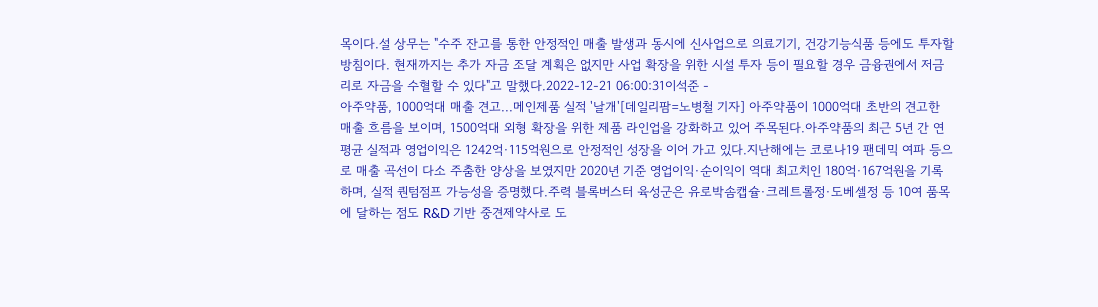목이다.설 상무는 "수주 잔고를 통한 안정적인 매출 발생과 동시에 신사업으로 의료기기, 건강기능식품 등에도 투자할 방침이다. 현재까지는 추가 자금 조달 계획은 없지만 사업 확장을 위한 시설 투자 등이 필요할 경우 금융권에서 저금리로 자금을 수혈할 수 있다"고 말했다.2022-12-21 06:00:31이석준 -
아주약품, 1000억대 매출 견고...메인제품 실적 '날개'[데일리팜=노병철 기자] 아주약품이 1000억대 초반의 견고한 매출 흐름을 보이며, 1500억대 외형 확장을 위한 제품 라인업을 강화하고 있어 주목된다.아주약품의 최근 5년 간 연평균 실적과 영업이익은 1242억·115억원으로 안정적인 성장을 이어 가고 있다.지난해에는 코로나19 팬데믹 여파 등으로 매출 곡선이 다소 주춤한 양상을 보였지만 2020년 기준 영업이익·순이익이 역대 최고치인 180억·167억원을 기록하며, 실적 퀀텀점프 가능성을 증명했다.주력 블록버스터 육성군은 유로박솜캡슐·크레트롤정·도베셀정 등 10여 품목에 달하는 점도 R&D 기반 중견제약사로 도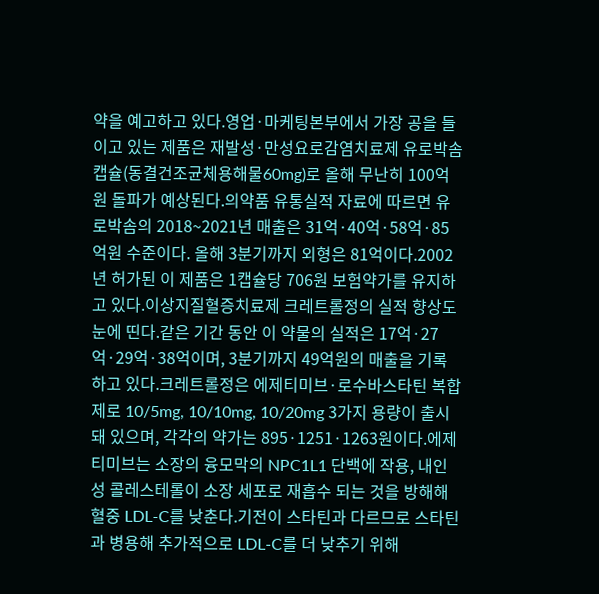약을 예고하고 있다.영업·마케팅본부에서 가장 공을 들이고 있는 제품은 재발성·만성요로감염치료제 유로박솜캡슐(동결건조균체용해물60mg)로 올해 무난히 100억원 돌파가 예상된다.의약품 유통실적 자료에 따르면 유로박솜의 2018~2021년 매출은 31억·40억·58억·85억원 수준이다. 올해 3분기까지 외형은 81억이다.2002년 허가된 이 제품은 1캡슐당 706원 보험약가를 유지하고 있다.이상지질혈증치료제 크레트롤정의 실적 향상도 눈에 띤다.같은 기간 동안 이 약물의 실적은 17억·27억·29억·38억이며, 3분기까지 49억원의 매출을 기록하고 있다.크레트롤정은 에제티미브·로수바스타틴 복합제로 10/5mg, 10/10mg, 10/20mg 3가지 용량이 출시돼 있으며, 각각의 약가는 895·1251·1263원이다.에제티미브는 소장의 융모막의 NPC1L1 단백에 작용, 내인성 콜레스테롤이 소장 세포로 재흡수 되는 것을 방해해 혈중 LDL-C를 낮춘다.기전이 스타틴과 다르므로 스타틴과 병용해 추가적으로 LDL-C를 더 낮추기 위해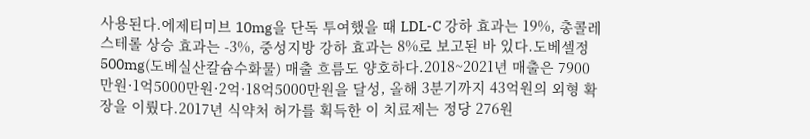사용된다.에제티미브 10mg을 단독 투여했을 때 LDL-C 강하 효과는 19%, 총콜레스테롤 상승 효과는 -3%, 중성지방 강하 효과는 8%로 보고된 바 있다.도베셀정500mg(도베실산칼슘수화물) 매출 흐름도 양호하다.2018~2021년 매출은 7900만원·1억5000만원·2억·18억5000만원을 달성, 올해 3분기까지 43억원의 외형 확장을 이뤘다.2017년 식약처 허가를 획득한 이 치료제는 정당 276원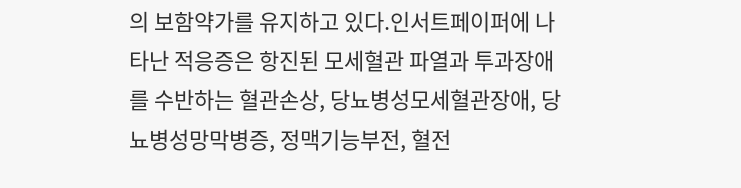의 보함약가를 유지하고 있다.인서트페이퍼에 나타난 적응증은 항진된 모세혈관 파열과 투과장애를 수반하는 혈관손상, 당뇨병성모세혈관장애, 당뇨병성망막병증, 정맥기능부전, 혈전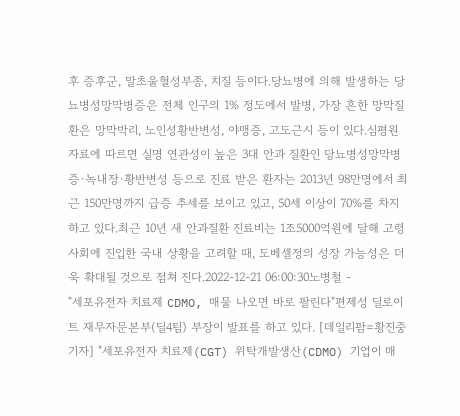후 증후군, 말초울혈성부종, 치질 등이다.당뇨병에 의해 발생하는 당뇨병성망막병증은 전체 인구의 1% 정도에서 발병, 가장 흔한 망막질환은 망막박리, 노인성황반변성, 야맹증, 고도근시 등이 있다.심평원 자료에 따르면 실명 연관성이 높은 3대 안과 질환인 당뇨병성망막병증·녹내장·황반변성 등으로 진료 받은 환자는 2013년 98만명에서 최근 150만명까지 급증 추세를 보이고 있고, 50세 이상이 70%를 차지하고 있다.최근 10년 새 안과질환 진료비는 1조5000억원에 달해 고령사회에 진입한 국내 상황을 고려할 때, 도베셀정의 성장 가능성은 더욱 확대될 것으로 점쳐 진다.2022-12-21 06:00:30노병철 -
"세포유전자 치료제 CDMO, 매물 나오면 바로 팔린다"편제성 딜로이트 재무자문본부(딜4팀) 부장이 발표를 하고 있다. [데일리팜=황진중 기자] "세포유전자 치료제(CGT) 위탁개발생산(CDMO) 기업이 매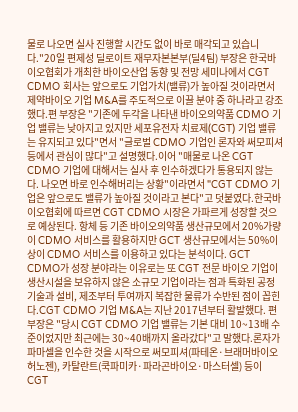물로 나오면 실사 진행할 시간도 없이 바로 매각되고 있습니다."20일 편제성 딜로이트 재무자본본부(딜4팀) 부장은 한국바이오협회가 개최한 바이오산업 동향 및 전망 세미나에서 CGT CDMO 회사는 앞으로도 기업가치(밸류)가 높아질 것이라면서 제약바이오 기업 M&A를 주도적으로 이끌 분야 중 하나라고 강조했다.편 부장은 "기존에 두각을 나타낸 바이오의약품 CDMO 기업 밸류는 낮아지고 있지만 세포유전자 치료제(CGT) 기업 밸류는 유지되고 있다"면서 "글로벌 CDMO 기업인 론자와 써모피셔 등에서 관심이 많다"고 설명했다.이어 "매물로 나온 CGT CDMO 기업에 대해서는 실사 후 인수하겠다가 통용되지 않는다. 나오면 바로 인수해버리는 상황"이라면서 "CGT CDMO 기업은 앞으로도 밸류가 높아질 것이라고 본다"고 덧붙였다.한국바이오협회에 따르면 CGT CDMO 시장은 가파르게 성장할 것으로 예상된다. 항체 등 기존 바이오의약품 생산규모에서 20%가량이 CDMO 서비스를 활용하지만 GCT 생산규모에서는 50%이상이 CDMO 서비스를 이용하고 있다는 분석이다. GCT CDMO가 성장 분야라는 이유로는 또 CGT 전문 바이오 기업이 생산시설을 보유하지 않은 소규모 기업이라는 점과 특화된 공정 기술과 설비, 제조부터 투여까지 복잡한 물류가 수반된 점이 꼽힌다.CGT CDMO 기업 M&A는 지난 2017년부터 활발했다. 편 부장은 "당시 CGT CDMO 기업 밸류는 기본 대비 10~13배 수준이었지만 최근에는 30~40배까지 올라갔다"고 말했다.론자가 파마셀을 인수한 것을 시작으로 써모피셔(파테온·브래머바이오허노젠), 카탈란트(쿡파미카·파라곤바이오·마스터셀) 등이 CGT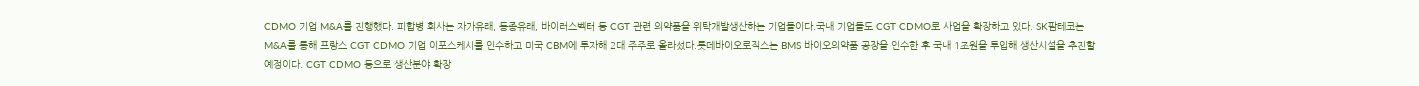CDMO 기업 M&A를 진행했다. 피합병 회사는 자가유래, 동종유래, 바이러스벡터 등 CGT 관련 의약품을 위탁개발생산하는 기업들이다.국내 기업들도 CGT CDMO로 사업을 확장하고 있다. SK팜테코는 M&A를 통해 프랑스 CGT CDMO 기업 이포스케시를 인수하고 미국 CBM에 투자해 2대 주주로 올라섰다.롯데바이오로직스는 BMS 바이오의약품 공장을 인수한 후 국내 1조원을 투입해 생산시설을 추진할 예정이다. CGT CDMO 등으로 생산분야 확장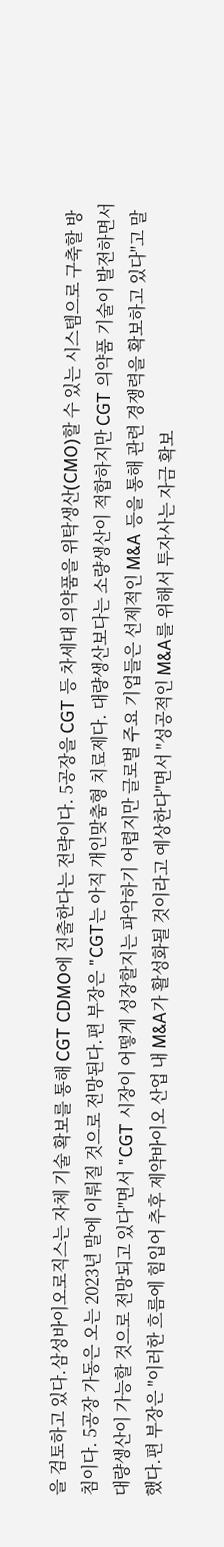을 검토하고 있다.삼성바이오로직스는 자체 기술 확보를 통해 CGT CDMO에 진출한다는 전략이다. 5공장을 CGT 등 차세대 의약품을 위탁생산(CMO)할 수 있는 시스템으로 구축할 방침이다. 5공장 가동은 오는 2023년 말에 이뤄질 것으로 전망된다.편 부장은 "CGT는 아직 개인맞춤형 치료제다. 대량생산보다는 소량생산이 적합하지만 CGT 의약품 기술이 발전하면서 대량생산이 가능할 것으로 전망되고 있다"면서 "CGT 시장이 어떻게 성장할지는 파악하기 어렵지만 글로벌 주요 기업들은 선제적인 M&A 등을 통해 관련 경쟁력을 확보하고 있다"고 말했다.편 부장은 "이러한 흐름에 힘입어 추후 제약바이오 산업 내 M&A가 활성화될 것이라고 예상한다"면서 "성공적인 M&A를 위해서 투자사는 자금 확보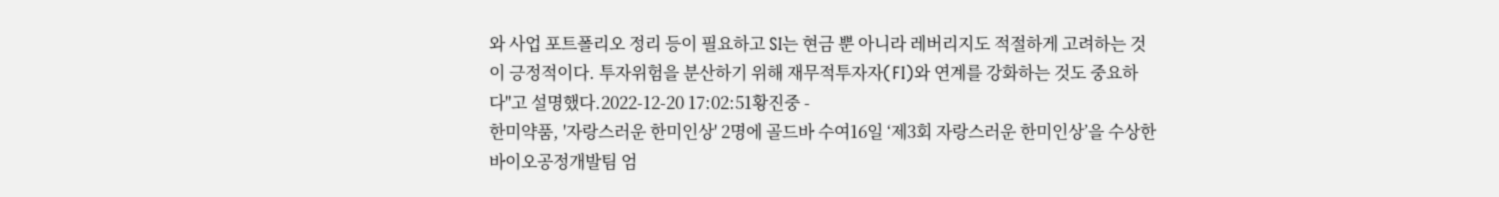와 사업 포트폴리오 정리 등이 필요하고 SI는 현금 뿐 아니라 레버리지도 적절하게 고려하는 것이 긍정적이다. 투자위험을 분산하기 위해 재무적투자자(FI)와 연계를 강화하는 것도 중요하다"고 설명했다.2022-12-20 17:02:51황진중 -
한미약품, '자랑스러운 한미인상' 2명에 골드바 수여16일 ‘제3회 자랑스러운 한미인상’을 수상한 바이오공정개발팀 엄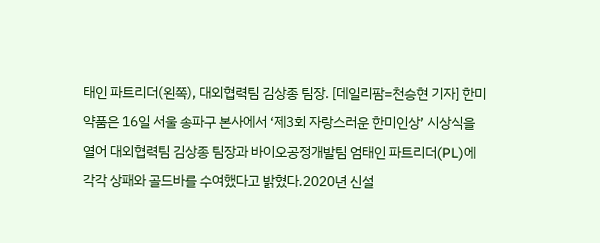태인 파트리더(왼쪽), 대외협력팀 김상종 팀장. [데일리팜=천승현 기자] 한미약품은 16일 서울 송파구 본사에서 ‘제3회 자랑스러운 한미인상’ 시상식을 열어 대외협력팀 김상종 팀장과 바이오공정개발팀 엄태인 파트리더(PL)에 각각 상패와 골드바를 수여했다고 밝혔다.2020년 신설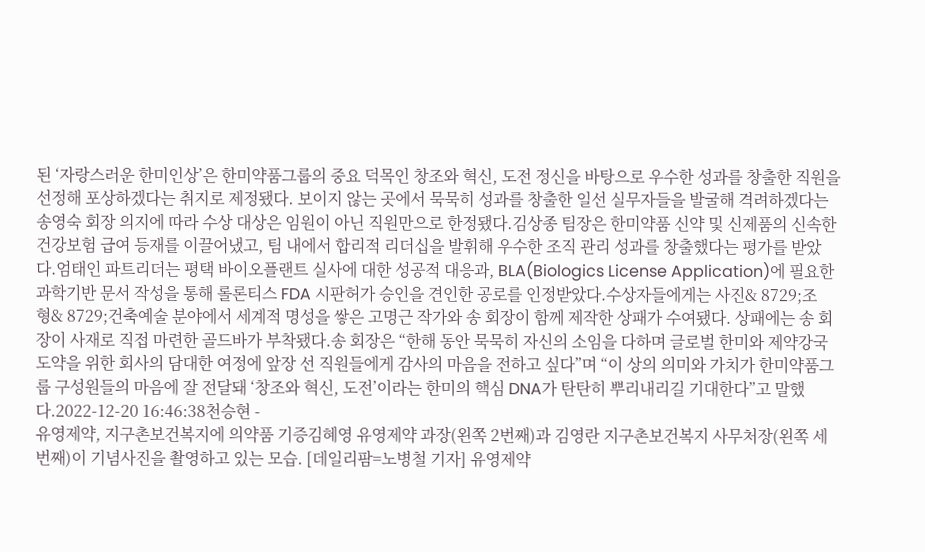된 ‘자랑스러운 한미인상’은 한미약품그룹의 중요 덕목인 창조와 혁신, 도전 정신을 바탕으로 우수한 성과를 창출한 직원을 선정해 포상하겠다는 취지로 제정됐다. 보이지 않는 곳에서 묵묵히 성과를 창출한 일선 실무자들을 발굴해 격려하겠다는 송영숙 회장 의지에 따라 수상 대상은 임원이 아닌 직원만으로 한정됐다.김상종 팀장은 한미약품 신약 및 신제품의 신속한 건강보험 급여 등재를 이끌어냈고, 팀 내에서 합리적 리더십을 발휘해 우수한 조직 관리 성과를 창출했다는 평가를 받았다.엄태인 파트리더는 평택 바이오플랜트 실사에 대한 성공적 대응과, BLA(Biologics License Application)에 필요한 과학기반 문서 작성을 통해 롤론티스 FDA 시판허가 승인을 견인한 공로를 인정받았다.수상자들에게는 사진& 8729;조형& 8729;건축예술 분야에서 세계적 명성을 쌓은 고명근 작가와 송 회장이 함께 제작한 상패가 수여됐다. 상패에는 송 회장이 사재로 직접 마련한 골드바가 부착됐다.송 회장은 “한해 동안 묵묵히 자신의 소임을 다하며 글로벌 한미와 제약강국 도약을 위한 회사의 담대한 여정에 앞장 선 직원들에게 감사의 마음을 전하고 싶다”며 “이 상의 의미와 가치가 한미약품그룹 구성원들의 마음에 잘 전달돼 ‘창조와 혁신, 도전’이라는 한미의 핵심 DNA가 탄탄히 뿌리내리길 기대한다”고 말했다.2022-12-20 16:46:38천승현 -
유영제약, 지구촌보건복지에 의약품 기증김혜영 유영제약 과장(왼쪽 2번째)과 김영란 지구촌보건복지 사무처장(왼쪽 세번째)이 기념사진을 촬영하고 있는 모습. [데일리팜=노병철 기자] 유영제약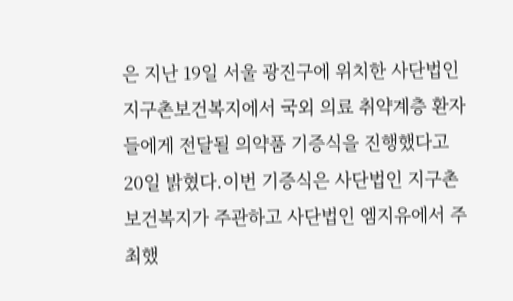은 지난 19일 서울 광진구에 위치한 사단법인 지구촌보건복지에서 국외 의료 취약계층 환자들에게 전달될 의약품 기증식을 진행했다고 20일 밝혔다.이번 기증식은 사단법인 지구촌보건복지가 주관하고 사단법인 엠지유에서 주최했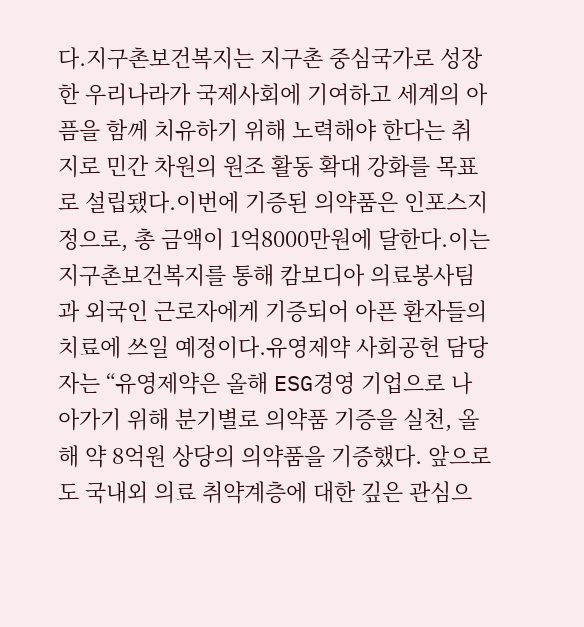다.지구촌보건복지는 지구촌 중심국가로 성장한 우리나라가 국제사회에 기여하고 세계의 아픔을 함께 치유하기 위해 노력해야 한다는 취지로 민간 차원의 원조 활동 확대 강화를 목표로 설립됐다.이번에 기증된 의약품은 인포스지정으로, 총 금액이 1억8000만원에 달한다.이는 지구촌보건복지를 통해 캄보디아 의료봉사팀과 외국인 근로자에게 기증되어 아픈 환자들의 치료에 쓰일 예정이다.유영제약 사회공헌 담당자는 “유영제약은 올해 ESG경영 기업으로 나아가기 위해 분기별로 의약품 기증을 실천, 올해 약 8억원 상당의 의약품을 기증했다. 앞으로도 국내외 의료 취약계층에 대한 깊은 관심으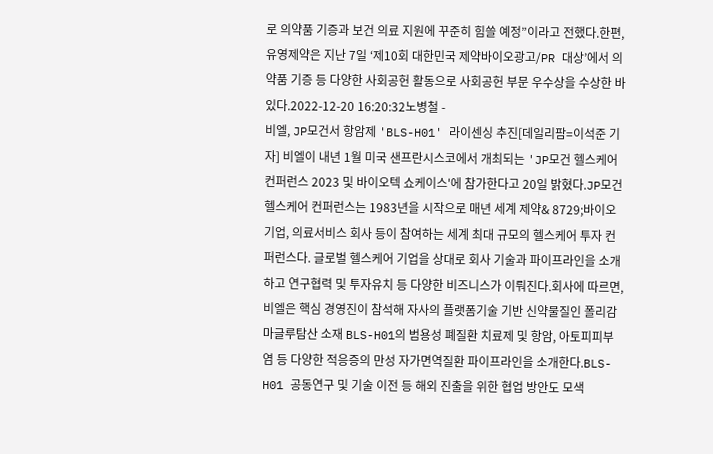로 의약품 기증과 보건 의료 지원에 꾸준히 힘쓸 예정”이라고 전했다.한편, 유영제약은 지난 7일 ‘제10회 대한민국 제약바이오광고/PR 대상’에서 의약품 기증 등 다양한 사회공헌 활동으로 사회공헌 부문 우수상을 수상한 바 있다.2022-12-20 16:20:32노병철 -
비엘, JP모건서 항암제 'BLS-H01' 라이센싱 추진[데일리팜=이석준 기자] 비엘이 내년 1월 미국 샌프란시스코에서 개최되는 'JP모건 헬스케어 컨퍼런스 2023 및 바이오텍 쇼케이스'에 참가한다고 20일 밝혔다.JP모건 헬스케어 컨퍼런스는 1983년을 시작으로 매년 세계 제약& 8729;바이오기업, 의료서비스 회사 등이 참여하는 세계 최대 규모의 헬스케어 투자 컨퍼런스다. 글로벌 헬스케어 기업을 상대로 회사 기술과 파이프라인을 소개하고 연구협력 및 투자유치 등 다양한 비즈니스가 이뤄진다.회사에 따르면, 비엘은 핵심 경영진이 참석해 자사의 플랫폼기술 기반 신약물질인 폴리감마글루탐산 소재 BLS-H01의 범용성 폐질환 치료제 및 항암, 아토피피부염 등 다양한 적응증의 만성 자가면역질환 파이프라인을 소개한다.BLS-H01 공동연구 및 기술 이전 등 해외 진출을 위한 협업 방안도 모색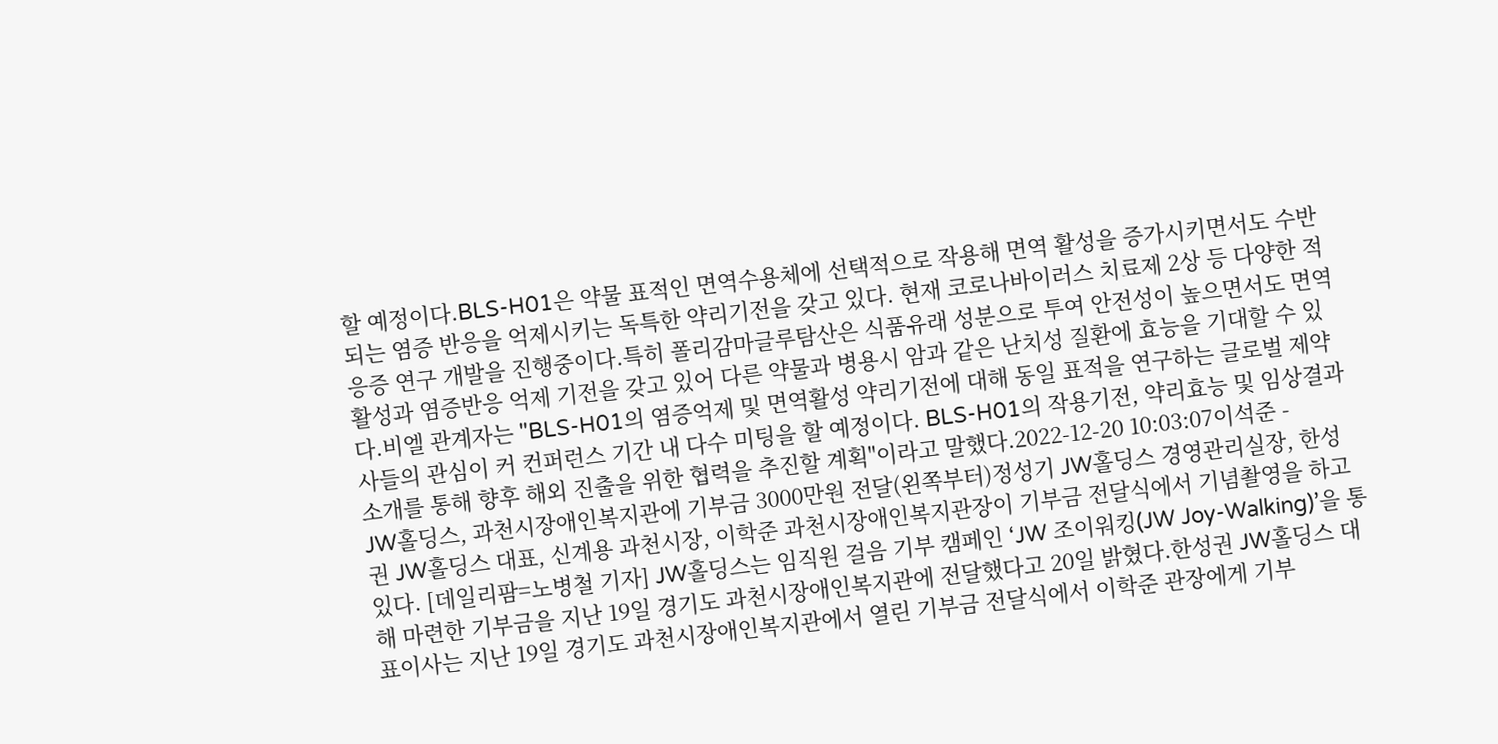할 예정이다.BLS-H01은 약물 표적인 면역수용체에 선택적으로 작용해 면역 활성을 증가시키면서도 수반되는 염증 반응을 억제시키는 독특한 약리기전을 갖고 있다. 현재 코로나바이러스 치료제 2상 등 다양한 적응증 연구 개발을 진행중이다.특히 폴리감마글루탐산은 식품유래 성분으로 투여 안전성이 높으면서도 면역활성과 염증반응 억제 기전을 갖고 있어 다른 약물과 병용시 암과 같은 난치성 질환에 효능을 기대할 수 있다.비엘 관계자는 "BLS-H01의 염증억제 및 면역활성 약리기전에 대해 동일 표적을 연구하는 글로벌 제약사들의 관심이 커 컨퍼런스 기간 내 다수 미팅을 할 예정이다. BLS-H01의 작용기전, 약리효능 및 임상결과 소개를 통해 향후 해외 진출을 위한 협력을 추진할 계획"이라고 말했다.2022-12-20 10:03:07이석준 -
JW홀딩스, 과천시장애인복지관에 기부금 3000만원 전달(왼쪽부터)정성기 JW홀딩스 경영관리실장, 한성권 JW홀딩스 대표, 신계용 과천시장, 이학준 과천시장애인복지관장이 기부금 전달식에서 기념촬영을 하고 있다. [데일리팜=노병철 기자] JW홀딩스는 임직원 걸음 기부 캠페인 ‘JW 조이워킹(JW Joy-Walking)’을 통해 마련한 기부금을 지난 19일 경기도 과천시장애인복지관에 전달했다고 20일 밝혔다.한성권 JW홀딩스 대표이사는 지난 19일 경기도 과천시장애인복지관에서 열린 기부금 전달식에서 이학준 관장에게 기부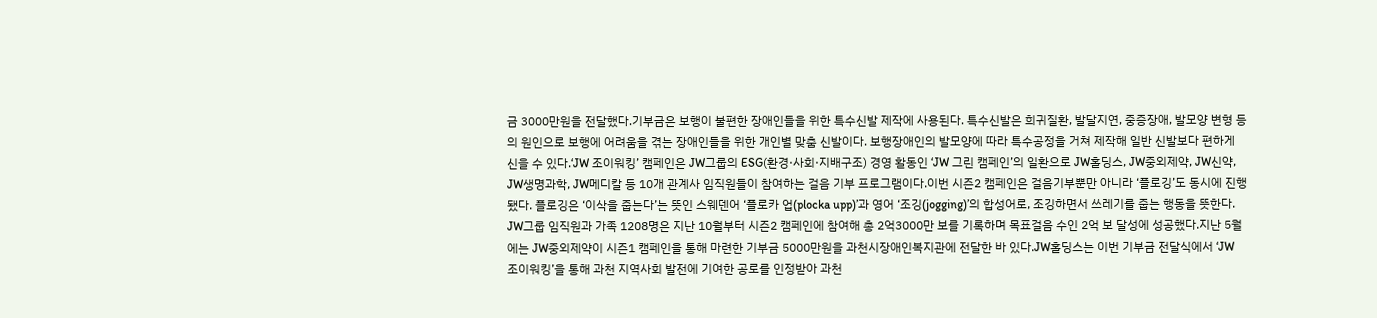금 3000만원을 전달했다.기부금은 보행이 불편한 장애인들을 위한 특수신발 제작에 사용된다. 특수신발은 희귀질환, 발달지연, 중증장애, 발모양 변형 등의 원인으로 보행에 어려움을 겪는 장애인들을 위한 개인별 맞춤 신발이다. 보행장애인의 발모양에 따라 특수공정을 거쳐 제작해 일반 신발보다 편하게 신을 수 있다.‘JW 조이워킹’ 캠페인은 JW그룹의 ESG(환경·사회·지배구조) 경영 활동인 ‘JW 그린 캠페인’의 일환으로 JW홀딩스, JW중외제약, JW신약, JW생명과학, JW메디칼 등 10개 관계사 임직원들이 참여하는 걸음 기부 프로그램이다.이번 시즌2 캠페인은 걸음기부뿐만 아니라 ‘플로깅’도 동시에 진행됐다. 플로깅은 ‘이삭을 줍는다’는 뜻인 스웨덴어 ‘플로카 업(plocka upp)’과 영어 ‘조깅(jogging)’의 합성어로, 조깅하면서 쓰레기를 줍는 행동을 뜻한다. JW그룹 임직원과 가족 1208명은 지난 10월부터 시즌2 캠페인에 참여해 총 2억3000만 보를 기록하며 목표걸음 수인 2억 보 달성에 성공했다.지난 5월에는 JW중외제약이 시즌1 캠페인을 통해 마련한 기부금 5000만원을 과천시장애인복지관에 전달한 바 있다.JW홀딩스는 이번 기부금 전달식에서 ‘JW 조이워킹’을 통해 과천 지역사회 발전에 기여한 공로를 인정받아 과천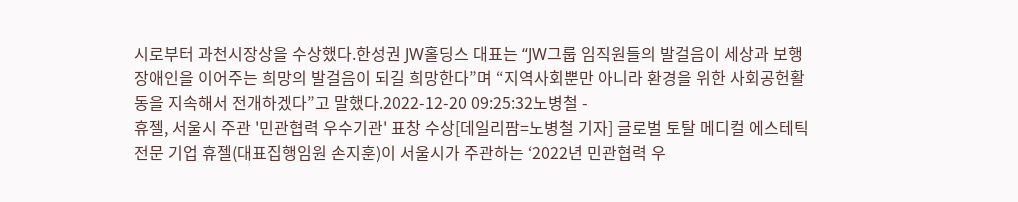시로부터 과천시장상을 수상했다.한성권 JW홀딩스 대표는 “JW그룹 임직원들의 발걸음이 세상과 보행장애인을 이어주는 희망의 발걸음이 되길 희망한다”며 “지역사회뿐만 아니라 환경을 위한 사회공헌활동을 지속해서 전개하겠다”고 말했다.2022-12-20 09:25:32노병철 -
휴젤, 서울시 주관 '민관협력 우수기관' 표창 수상[데일리팜=노병철 기자] 글로벌 토탈 메디컬 에스테틱 전문 기업 휴젤(대표집행임원 손지훈)이 서울시가 주관하는 ‘2022년 민관협력 우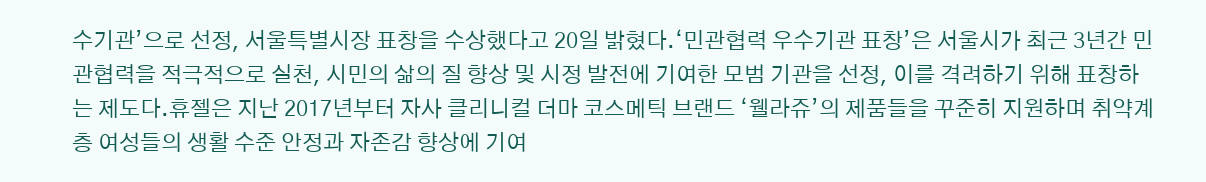수기관’으로 선정, 서울특별시장 표창을 수상했다고 20일 밝혔다.‘민관협력 우수기관 표창’은 서울시가 최근 3년간 민관협력을 적극적으로 실천, 시민의 삶의 질 향상 및 시정 발전에 기여한 모범 기관을 선정, 이를 격려하기 위해 표창하는 제도다.휴젤은 지난 2017년부터 자사 클리니컬 더마 코스메틱 브랜드 ‘웰라쥬’의 제품들을 꾸준히 지원하며 취약계층 여성들의 생활 수준 안정과 자존감 향상에 기여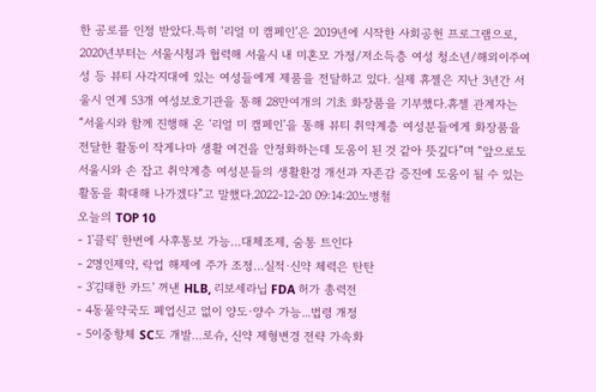한 공로를 인정 받았다.특히 ‘리얼 미 캠페인’은 2019년에 시작한 사회공헌 프로그램으로, 2020년부터는 서울시청과 협력해 서울시 내 미혼모 가정/저소득층 여성 청소년/해외이주여성 등 뷰티 사각지대에 있는 여성들에게 제품을 전달하고 있다. 실제 휴젤은 지난 3년간 서울시 연계 53개 여성보호기관을 통해 28만여개의 기초 화장품을 기부했다.휴젤 관계자는 “서울시와 함께 진행해 온 ‘리얼 미 캠페인’을 통해 뷰티 취약계층 여성분들에게 화장품을 전달한 활동이 작게나마 생활 여건을 안정화하는데 도움이 된 것 같아 뜻깊다”며 “앞으로도 서울시와 손 잡고 취약계층 여성분들의 생활환경 개선과 자존감 증진에 도움이 될 수 있는 활동을 확대해 나가겠다”고 말했다.2022-12-20 09:14:20노병철
오늘의 TOP 10
- 1'클릭' 한번에 사후통보 가능…대체조제, 숨통 트인다
- 2명인제약, 락업 해제에 주가 조정…실적·신약 체력은 탄탄
- 3'김태한 카드' 꺼낸 HLB, 리보세라닙 FDA 허가 총력전
- 4동물약국도 폐업신고 없이 양도·양수 가능...법령 개정
- 5이중항체 SC도 개발…로슈, 신약 제형변경 전략 가속화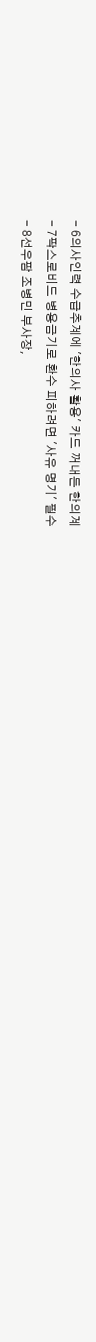- 6의사인력 수급추계에 '한의사 활용' 카드 꺼내든 한의계
- 7팍스로비드 병용금기로 환수 피하려면 '사유 명기' 필수
- 8선우팜 조병민 부사장,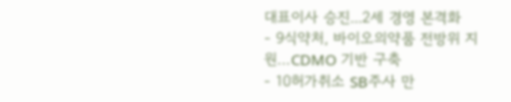대표이사 승진...2세 경영 본격화
- 9식약처, 바이오의약품 전방위 지원…CDMO 기반 구축
- 10허가취소 SB주사 만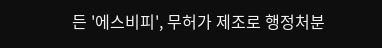든 '에스비피', 무허가 제조로 행정처분